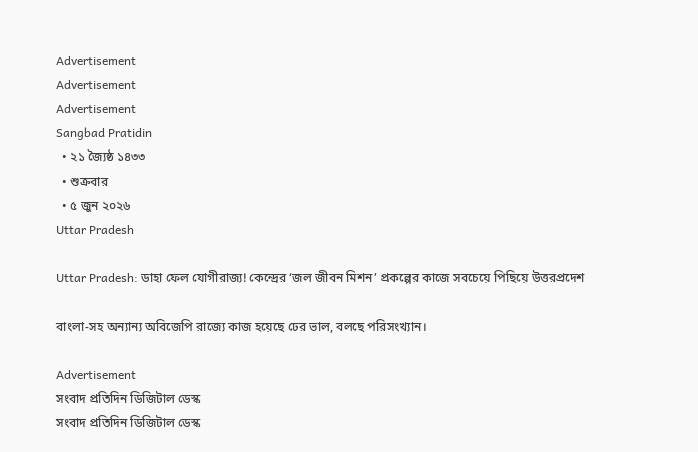Advertisement
Advertisement
Advertisement
Sangbad Pratidin
  • ২১ জ্যৈষ্ঠ ১৪৩৩
  • শুক্রবার
  • ৫ জুন ২০২৬
Uttar Pradesh

Uttar Pradesh: ডাহা ফেল যোগীরাজ্য! কেন্দ্রের ‘জল জীবন মিশন’ প্রকল্পের কাজে সবচেয়ে পিছিয়ে উত্তরপ্রদেশ

বাংলা-সহ অন্যান্য অবিজেপি রাজ্যে কাজ হয়েছে ঢের ভাল, বলছে পরিসংখ্যান।

Advertisement
সংবাদ প্রতিদিন ডিজিটাল ডেস্ক
সংবাদ প্রতিদিন ডিজিটাল ডেস্ক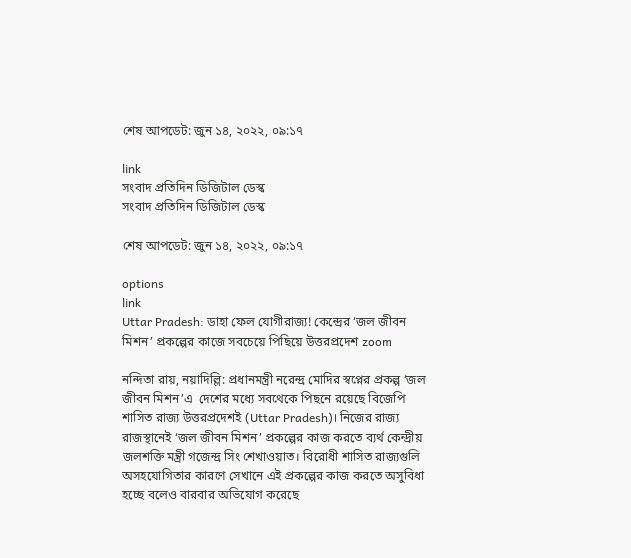শেষ আপডেট: জুন ১৪, ২০২২, ০৯:১৭

link
সংবাদ প্রতিদিন ডিজিটাল ডেস্ক
সংবাদ প্রতিদিন ডিজিটাল ডেস্ক

শেষ আপডেট: জুন ১৪, ২০২২, ০৯:১৭

options
link
Uttar Pradesh: ডাহা ফেল যোগীরাজ্য! কেন্দ্রের ‘জল জীবন মিশন’ প্রকল্পের কাজে সবচেয়ে পিছিয়ে উত্তরপ্রদেশ zoom

নন্দিতা রায়, নয়াদিল্লি: প্রধানমন্ত্রী নরেন্দ্র মোদির স্বপ্নের প্রকল্প ‘জল জীবন মিশন’এ  দেশের মধ্যে সবথেকে পিছনে রয়েছে বিজেপি শাসিত রাজ্য উত্তরপ্রদেশই (Uttar Pradesh)। নিজের রাজ্য রাজস্থানেই ‘জল জীবন মিশন’ প্রকল্পের কাজ করতে ব্যর্থ কেন্দ্রীয় জলশক্তি মন্ত্রী গজেন্দ্র সিং শেখাওয়াত। বিরোধী শাসিত রাজ্যগুলি অসহযোগিতার কারণে সেখানে এই প্রকল্পের কাজ করতে অসুবিধা হচ্ছে বলেও বারবার অভিযোগ করেছে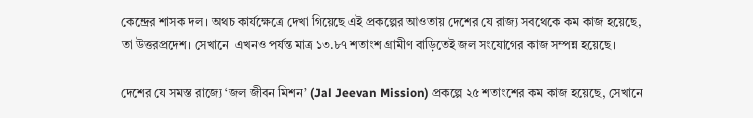কেন্দ্রের শাসক দল। অথচ কার্যক্ষেত্রে দেখা গিয়েছে এই প্রকল্পের আওতায় দেশের যে রাজ্য সবথেকে কম কাজ হয়েছে, তা উত্তরপ্রদেশ। সেখানে  এখনও পর্যন্ত মাত্র ১৩.৮৭ শতাংশ গ্রামীণ বাড়িতেই জল সংযোগের কাজ সম্পন্ন হয়েছে।

দেশের যে সমস্ত রাজ্যে ‘জল জীবন মিশন’ (Jal Jeevan Mission) প্রকল্পে ২৫ শতাংশের কম কাজ হয়েছে, সেখানে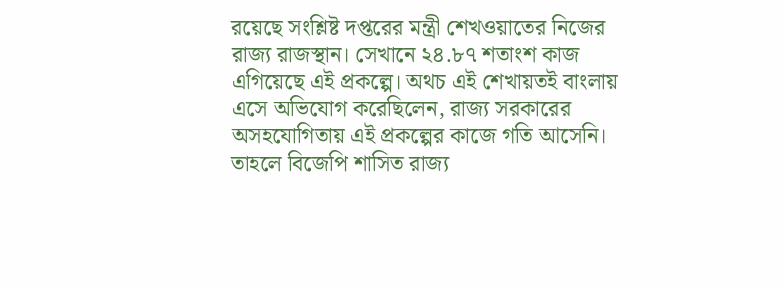রয়েছে সংশ্লিষ্ট দপ্তরের মন্ত্রী শেখওয়াতের নিজের রাজ্য রাজস্থান। সেখানে ২৪.৮৭ শতাংশ কাজ এগিয়েছে এই প্রকল্পে। অথচ এই শেখায়তই বাংলায় এসে অভিযোগ করেছিলেন, রাজ্য সরকারের অসহযোগিতায় এই প্রকল্পের কাজে গতি আসেনি। তাহলে বিজেপি শাসিত রাজ্য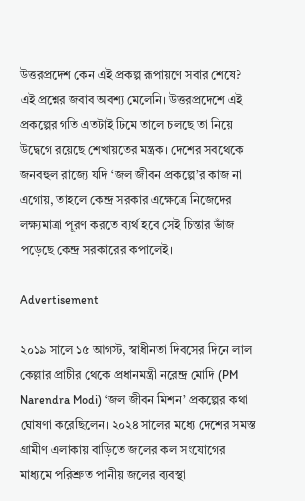উত্তরপ্রদেশ কেন এই প্রকল্প রূপায়ণে সবার শেষে? এই প্রশ্নের জবাব অবশ্য মেলেনি। উত্তরপ্রদেশে এই প্রকল্পের গতি এতটাই ঢিমে তালে চলছে তা নিয়ে উদ্বেগে রয়েছে শেখায়তের মন্ত্রক। দেশের সবথেকে জনবহুল রাজ্যে যদি ‘জল জীবন প্রকল্পে’র কাজ না এগোয়, তাহলে কেন্দ্র সরকার এক্ষেত্রে নিজেদের লক্ষ্যমাত্রা পূরণ করতে ব্যর্থ হবে সেই চিন্তার ভাঁজ পড়েছে কেন্দ্র সরকারের কপালেই।

Advertisement

২০১৯ সালে ১৫ আগস্ট, স্বাধীনতা দিবসের দিনে লাল কেল্লার প্রাচীর থেকে প্রধানমন্ত্রী নরেন্দ্র মোদি (PM Narendra Modi) ‘জল জীবন মিশন’ প্রকল্পের কথা ঘোষণা করেছিলেন। ২০২৪ সালের মধ্যে দেশের সমস্ত গ্রামীণ এলাকায় বাড়িতে জলের কল সংযোগের মাধ্যমে পরিশ্রুত পানীয় জলের ব্যবস্থা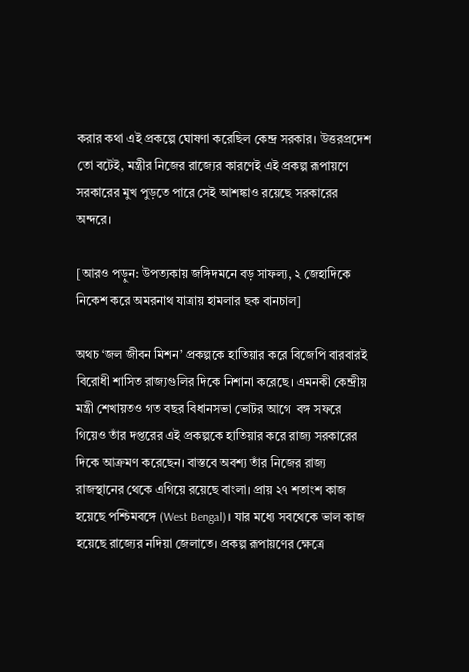করার কথা এই প্রকল্পে ঘোষণা করেছিল কেন্দ্র সরকার। উত্তরপ্রদেশ তো বটেই, মন্ত্রীর নিজের রাজ্যের কারণেই এই প্রকল্প রূপায়ণে সরকারের মুখ পুড়তে পারে সেই আশঙ্কাও রয়েছে সরকারের অন্দরে।

[আরও পড়ুন: উপত্যকায় জঙ্গিদমনে বড় সাফল্য, ২ জেহাদিকে নিকেশ করে অমরনাথ যাত্রায় হামলার ছক বানচাল]

অথচ ‘জল জীবন মিশন’ প্রকল্পকে হাতিয়ার করে বিজেপি বারবারই বিরোধী শাসিত রাজ্যগুলির দিকে নিশানা করেছে। এমনকী কেন্দ্রীয় মন্ত্রী শেখায়তও গত বছর বিধানসভা ভোটর আগে  বঙ্গ সফরে গিয়েও তাঁর দপ্তরের এই প্রকল্পকে হাতিয়ার করে রাজ্য সরকারের দিকে আক্রমণ করেছেন। বাস্তবে অবশ্য তাঁর নিজের রাজ্য রাজস্থানের থেকে এগিয়ে রয়েছে বাংলা। প্রায় ২৭ শতাংশ কাজ হয়েছে পশ্চিমবঙ্গে (West Bengal)। যার মধ্যে সবথেকে ভাল কাজ হয়েছে রাজ্যের নদিয়া জেলাতে। প্রকল্প রূপায়ণের ক্ষেত্রে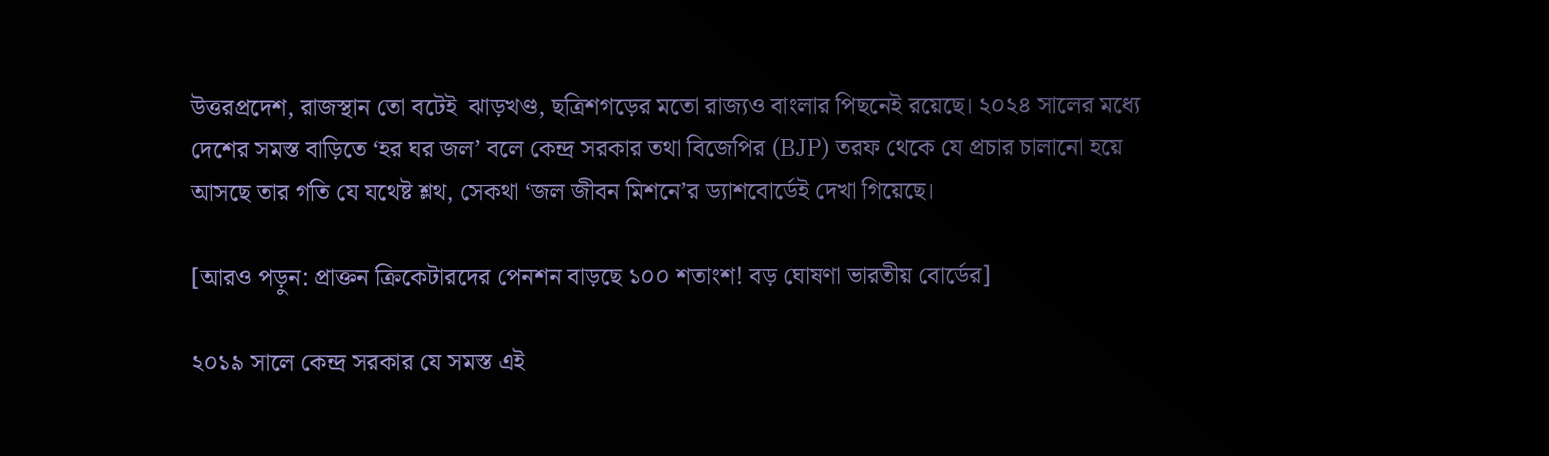উত্তরপ্রদেশ, রাজস্থান তো বটেই  ঝাড়খণ্ড, ছত্রিশগড়ের মতো রাজ্যও বাংলার পিছনেই রয়েছে। ২০২৪ সালের মধ্যে দেশের সমস্ত বাড়িতে ‘হর ঘর জল’ বলে কেন্দ্র সরকার তথা বিজেপির (BJP) তরফ থেকে যে প্রচার চালানো হয়ে আসছে তার গতি যে যথেষ্ট শ্লথ, সেকথা ‘জল জীবন মিশনে’র ড্যাশবোর্ডেই দেখা গিয়েছে।

[আরও পড়ুন: প্রাক্তন ক্রিকেটারদের পেনশন বাড়ছে ১০০ শতাংশ! বড় ঘোষণা ভারতীয় বোর্ডের]

২০১৯ সালে কেন্দ্র সরকার যে সমস্ত এই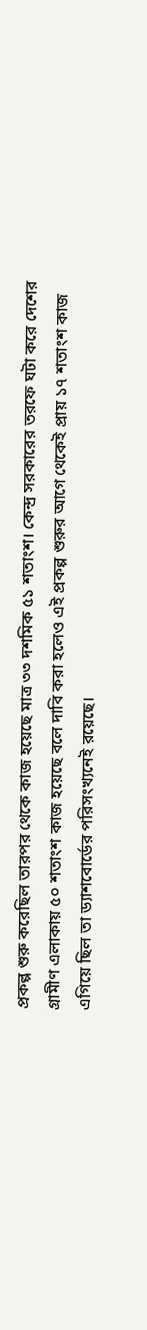প্রকল্প শুরু করেছিল তারপর থেকে কাজ হয়েছে মাত্র ৩৩ দশমিক ৫১ শতাংশ। কেন্দ্র সরকারের তরফে ঘটা করে দেশের গ্রামীণ এলাকায় ৫০ শতাংশ কাজ হয়েছে বলে দাবি করা হলেও এই প্রকল্প শুরুর আগে থেকেই প্রায় ১৭ শতাংশ কাজ এগিয়ে ছিল তা ড্যাশবোর্ডের পরিসংখ্যনেই রয়েছে।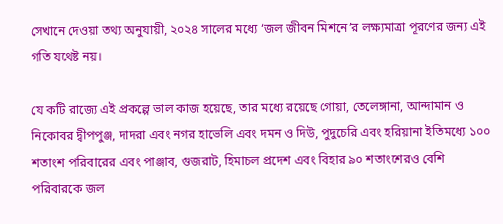সেখানে দেওয়া তথ্য অনুযায়ী, ২০২৪ সালের মধ্যে ‘জল জীবন মিশনে’র লক্ষ্যমাত্রা পূরণের জন্য এই গতি যথেষ্ট নয়।

যে কটি রাজ্যে এই প্রকল্পে ভাল কাজ হয়েছে, তার মধ্যে রয়েছে গোয়া, তেলেঙ্গানা, আন্দামান ও নিকোবর দ্বীপপুঞ্জ, দাদরা এবং নগর হাভেলি এবং দমন ও দিউ, পুদুচেরি এবং হরিয়ানা ইতিমধ্যে ১০০ শতাংশ পরিবারের এবং পাঞ্জাব, গুজরাট, হিমাচল প্রদেশ এবং বিহার ৯০ শতাংশেরও বেশি পরিবারকে জল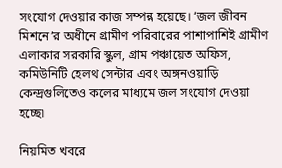সংযোগ দেওয়ার কাজ সম্পন্ন হয়েছে। ‘জল জীবন মিশনে’র অধীনে গ্রামীণ পরিবারের পাশাপাশিই গ্রামীণ এলাকার সরকারি স্কুল, গ্রাম পঞ্চায়েত অফিস, কমিউনিটি হেলথ সেন্টার এবং অঙ্গনওয়াড়ি কেন্দ্রগুলিতেও কলের মাধ্যমে জল সংযোগ দেওয়া হচ্ছে৷

নিয়মিত খবরে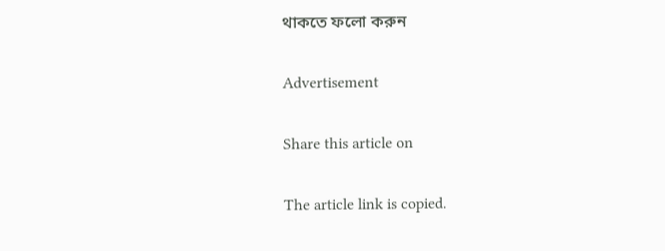থাকতে ফলো করুন

Advertisement

Share this article on

The article link is copied.